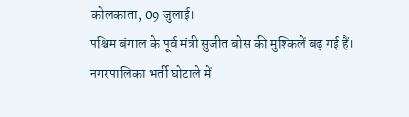कोलकाता, 09 जुलाई।
पश्चिम बंगाल के पूर्व मंत्री सुजीत बोस की मुश्किलें बढ़ गई हैं। नगरपालिका भर्ती घोटाले में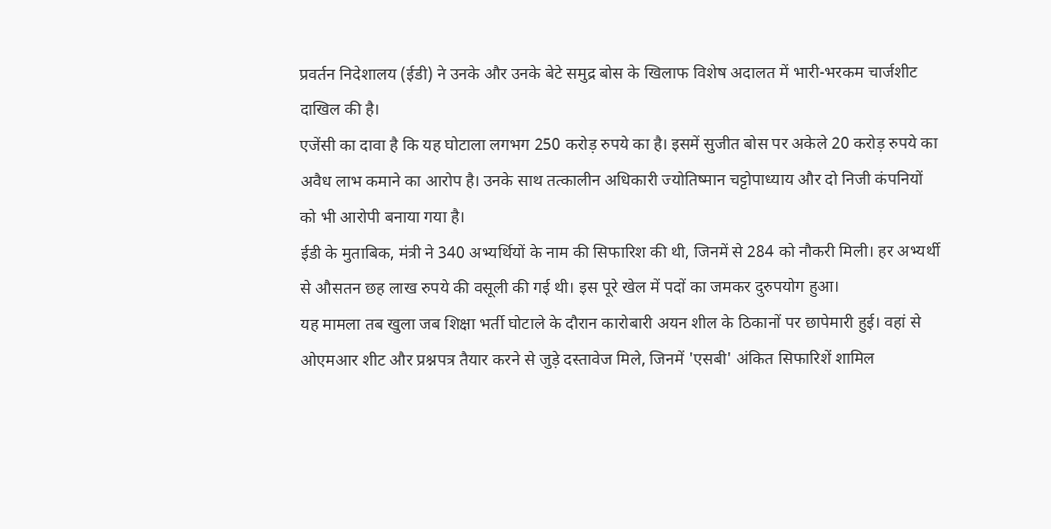प्रवर्तन निदेशालय (ईडी) ने उनके और उनके बेटे समुद्र बोस के खिलाफ विशेष अदालत में भारी-भरकम चार्जशीट दाखिल की है।
एजेंसी का दावा है कि यह घोटाला लगभग 250 करोड़ रुपये का है। इसमें सुजीत बोस पर अकेले 20 करोड़ रुपये का अवैध लाभ कमाने का आरोप है। उनके साथ तत्कालीन अधिकारी ज्योतिष्मान चट्टोपाध्याय और दो निजी कंपनियों को भी आरोपी बनाया गया है।
ईडी के मुताबिक, मंत्री ने 340 अभ्यर्थियों के नाम की सिफारिश की थी, जिनमें से 284 को नौकरी मिली। हर अभ्यर्थी से औसतन छह लाख रुपये की वसूली की गई थी। इस पूरे खेल में पदों का जमकर दुरुपयोग हुआ।
यह मामला तब खुला जब शिक्षा भर्ती घोटाले के दौरान कारोबारी अयन शील के ठिकानों पर छापेमारी हुई। वहां से ओएमआर शीट और प्रश्नपत्र तैयार करने से जुड़े दस्तावेज मिले, जिनमें 'एसबी' अंकित सिफारिशें शामिल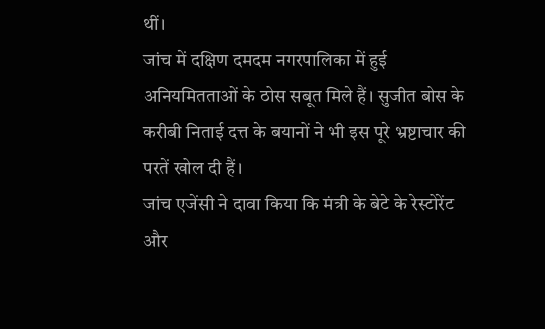थीं।
जांच में दक्षिण दमदम नगरपालिका में हुई अनियमितताओं के ठोस सबूत मिले हैं। सुजीत बोस के करीबी निताई दत्त के बयानों ने भी इस पूरे भ्रष्टाचार की परतें खोल दी हैं।
जांच एजेंसी ने दावा किया कि मंत्री के बेटे के रेस्टोरेंट और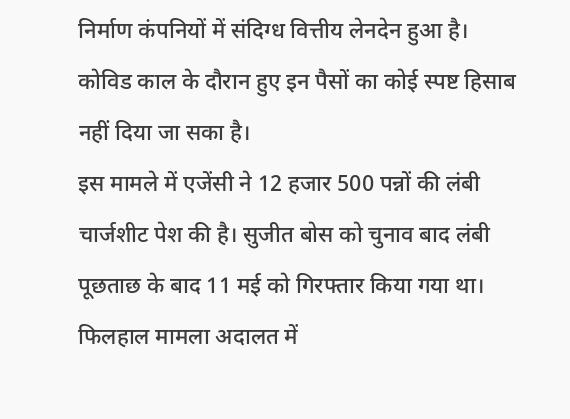निर्माण कंपनियों में संदिग्ध वित्तीय लेनदेन हुआ है। कोविड काल के दौरान हुए इन पैसों का कोई स्पष्ट हिसाब नहीं दिया जा सका है।
इस मामले में एजेंसी ने 12 हजार 500 पन्नों की लंबी चार्जशीट पेश की है। सुजीत बोस को चुनाव बाद लंबी पूछताछ के बाद 11 मई को गिरफ्तार किया गया था। फिलहाल मामला अदालत में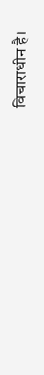विचाराधीन है।